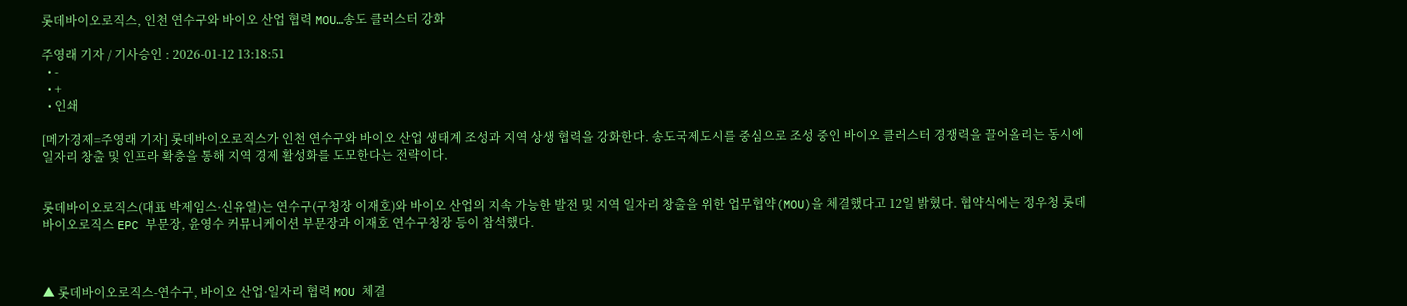롯데바이오로직스, 인천 연수구와 바이오 산업 협력 MOU…송도 클러스터 강화

주영래 기자 / 기사승인 : 2026-01-12 13:18:51
  • -
  • +
  • 인쇄

[메가경제=주영래 기자] 롯데바이오로직스가 인천 연수구와 바이오 산업 생태계 조성과 지역 상생 협력을 강화한다. 송도국제도시를 중심으로 조성 중인 바이오 클러스터 경쟁력을 끌어올리는 동시에 일자리 창출 및 인프라 확충을 통해 지역 경제 활성화를 도모한다는 전략이다.


롯데바이오로직스(대표 박제임스·신유열)는 연수구(구청장 이재호)와 바이오 산업의 지속 가능한 발전 및 지역 일자리 창출을 위한 업무협약(MOU)을 체결했다고 12일 밝혔다. 협약식에는 정우청 롯데바이오로직스 EPC 부문장, 윤영수 커뮤니케이션 부문장과 이재호 연수구청장 등이 참석했다.



▲ 롯데바이오로직스-연수구, 바이오 산업·일자리 협력 MOU 체결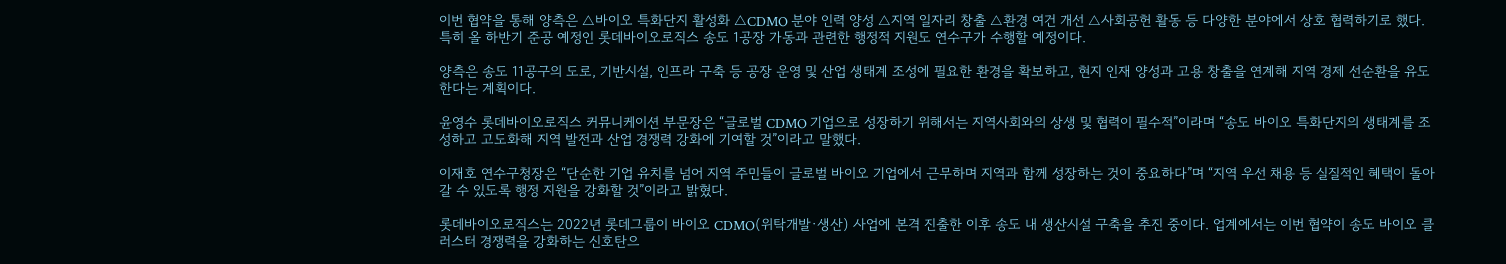이번 협약을 통해 양측은 △바이오 특화단지 활성화 △CDMO 분야 인력 양성 △지역 일자리 창출 △환경 여건 개선 △사회공헌 활동 등 다양한 분야에서 상호 협력하기로 했다. 특히 올 하반기 준공 예정인 롯데바이오로직스 송도 1공장 가동과 관련한 행정적 지원도 연수구가 수행할 예정이다.

양측은 송도 11공구의 도로, 기반시설, 인프라 구축 등 공장 운영 및 산업 생태계 조성에 필요한 환경을 확보하고, 현지 인재 양성과 고용 창출을 연계해 지역 경제 선순환을 유도한다는 계획이다.

윤영수 롯데바이오로직스 커뮤니케이션 부문장은 “글로벌 CDMO 기업으로 성장하기 위해서는 지역사회와의 상생 및 협력이 필수적”이라며 “송도 바이오 특화단지의 생태계를 조성하고 고도화해 지역 발전과 산업 경쟁력 강화에 기여할 것”이라고 말했다.

이재호 연수구청장은 “단순한 기업 유치를 넘어 지역 주민들이 글로벌 바이오 기업에서 근무하며 지역과 함께 성장하는 것이 중요하다”며 “지역 우선 채용 등 실질적인 혜택이 돌아갈 수 있도록 행정 지원을 강화할 것”이라고 밝혔다.

롯데바이오로직스는 2022년 롯데그룹이 바이오 CDMO(위탁개발·생산) 사업에 본격 진출한 이후 송도 내 생산시설 구축을 추진 중이다. 업계에서는 이번 협약이 송도 바이오 클러스터 경쟁력을 강화하는 신호탄으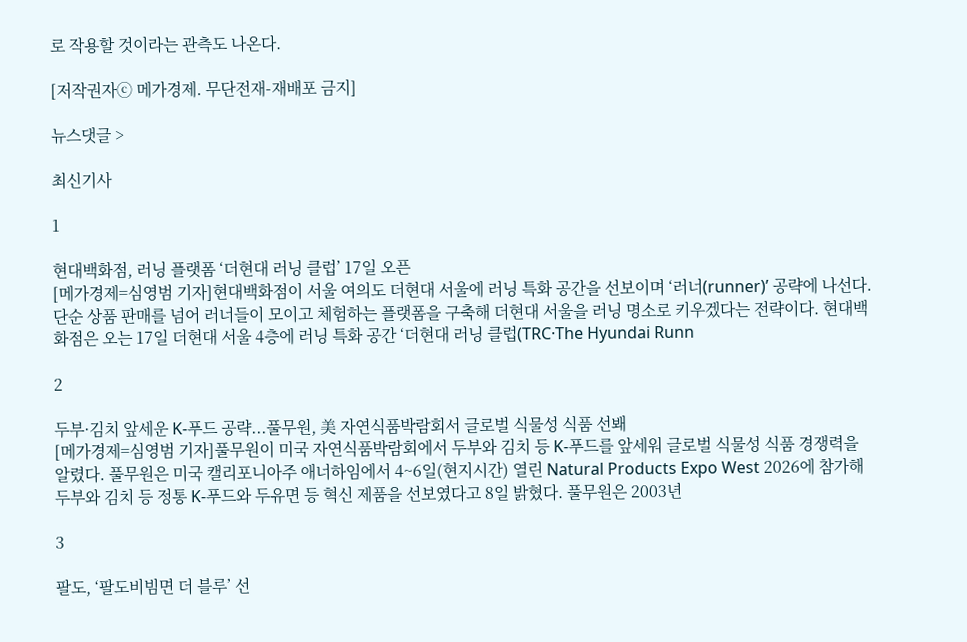로 작용할 것이라는 관측도 나온다.

[저작권자ⓒ 메가경제. 무단전재-재배포 금지]

뉴스댓글 >

최신기사

1

현대백화점, 러닝 플랫폼 ‘더현대 러닝 클럽’ 17일 오픈
[메가경제=심영범 기자]현대백화점이 서울 여의도 더현대 서울에 러닝 특화 공간을 선보이며 ‘러너(runner)’ 공략에 나선다. 단순 상품 판매를 넘어 러너들이 모이고 체험하는 플랫폼을 구축해 더현대 서울을 러닝 명소로 키우겠다는 전략이다. 현대백화점은 오는 17일 더현대 서울 4층에 러닝 특화 공간 ‘더현대 러닝 클럽(TRC·The Hyundai Runn

2

두부·김치 앞세운 K-푸드 공략...풀무원, 美 자연식품박람회서 글로벌 식물성 식품 선봬
[메가경제=심영범 기자]풀무원이 미국 자연식품박람회에서 두부와 김치 등 K-푸드를 앞세워 글로벌 식물성 식품 경쟁력을 알렸다. 풀무원은 미국 캘리포니아주 애너하임에서 4~6일(현지시간) 열린 Natural Products Expo West 2026에 참가해 두부와 김치 등 정통 K-푸드와 두유면 등 혁신 제품을 선보였다고 8일 밝혔다. 풀무원은 2003년

3

팔도, ‘팔도비빔면 더 블루’ 선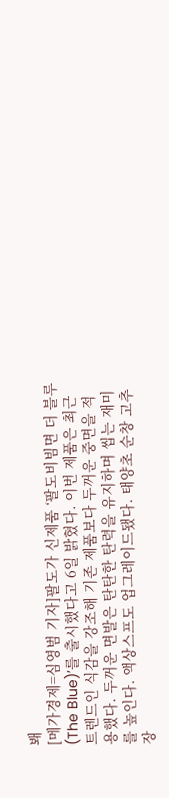봬
[메가경제=심영범 기자]팔도가 신제품 ‘팔도비빔면 더 블루(The Blue)’를 출시했다고 6일 밝혔다. 이번 제품은 최근 트렌드인 식감을 강조해 기존 제품보다 두꺼운 중면을 적용했다. 두꺼운 면발은 탄탄한 탄력을 유지하며 씹는 재미를 높인다. 액상스프도 업그레이드됐다. 태양초 순창 고추장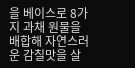을 베이스로 8가지 과채 원물을 배합해 자연스러운 감칠맛을 살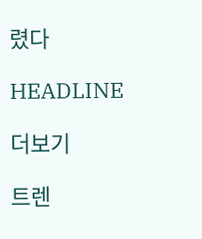렸다

HEADLINE

더보기

트렌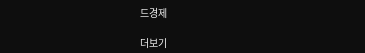드경제

더보기